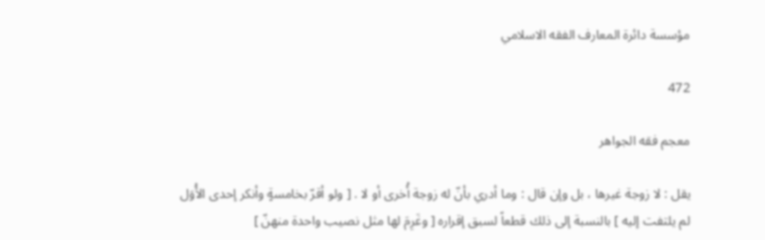مؤسسة دائرة المعارف الفقه الاسلامي

472

معجم فقه الجواهر

يقل : لا زوجة غيرها ، بل وإن قال : وما أدري بأنّ له زوجة أُخرى أو لا . [ ولو أقرّ بخامسةٍ وأنكر إحدى الأُوَل لم يلتفت إليه ] بالنسبة إلى ذلك قطعاً لسبق إقراره [ وغَرِمَ لها مثل نصيب واحدة منهنّ ]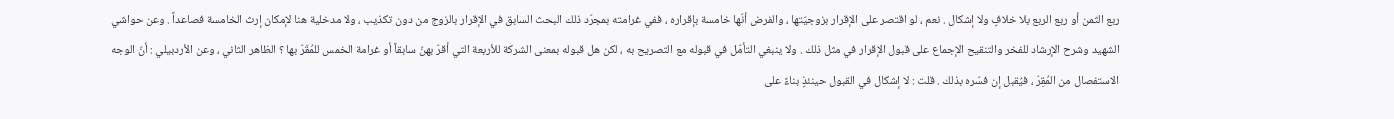ربع الثمن أو ربع الربع بلا خلافٍ ولا إشكال . نعم ، لو اقتصر على الإقرار بزوجيّتها ، والفرض أنّها خامسة بإقراره ، ففي غرامته بمجرّد ذلك البحث السابق في الإقرار بالزوج من دون تكذيب ، ولا مدخلية هنا لإمكان إرث الخامسة فصاعداً . وعن حواشي الشهيد وشرح الإرشاد للفخر والتنقيح الإجماع على قبول الإقرار في مثل ذلك . ولا ينبغي التأمّل في قبوله مع التصريح به ، لكن هل قبوله بمعنى الشركة للأربعة التي أقرّ بهنّ سابقاً أو غرامة الخمس للمُقَرّ بها ؟ الظاهر الثاني ، وعن الأردبيلي : أنّ الوجه الاستفصال من المُقِرّ ، فيُقبل إن فسّره بذلك . قلت : لا إشكال في القبول حينئذٍ بناءً على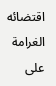اقتضائه الغرامة على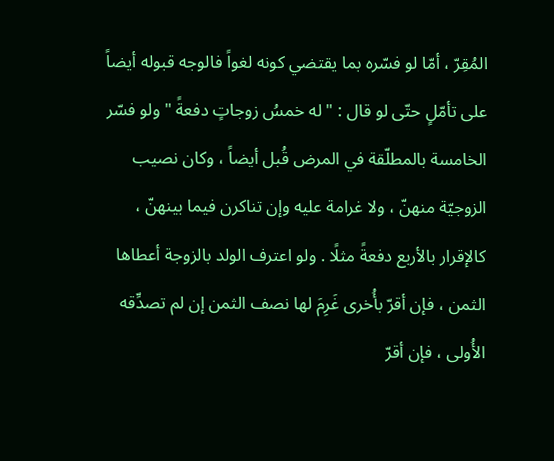المُقِرّ ، أمّا لو فسّره بما يقتضي كونه لغواً فالوجه قبوله أيضاً على تأمّلٍ حتّى لو قال : " له خمسُ زوجاتٍ دفعةً " ولو فسّر الخامسة بالمطلّقة في المرض قُبل أيضاً ، وكان نصيب الزوجيّة منهنّ ، ولا غرامة عليه وإن تناكرن فيما بينهنّ ، كالإقرار بالأربع دفعةً مثلًا . ولو اعترف الولد بالزوجة أعطاها الثمن ، فإن أقرّ بأُخرى غَرِمَ لها نصف الثمن إن لم تصدِّقه الأُولى ، فإن أقرّ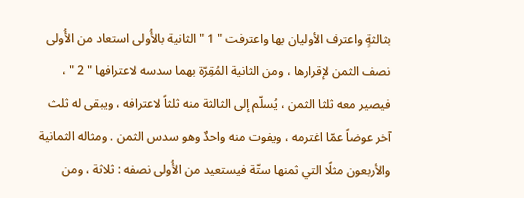بثالثةٍ واعترف الأوليان بها واعترفت " 1 " الثانية بالأُولى استعاد من الأُولى نصف الثمن لإقرارها ، ومن الثانية المُقِرّة بهما سدسه لاعترافها " 2 " ، فيصير معه ثلثا الثمن ، يُسلّم إلى الثالثة منه ثلثاً لاعترافه ، ويبقى له ثلث آخر عوضاً عمّا اغترمه ، ويفوت منه واحدٌ وهو سدس الثمن . ومثاله الثمانية والأربعون مثلًا التي ثمنها ستّة فيستعيد من الأُولى نصفه : ثلاثة ، ومن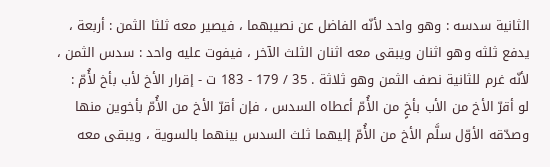الثانية سدسه : وهو واحد لأنّه الفاضل عن نصيبهما ، فيصير معه ثلثا الثمن : أربعة ، يدفع ثلثه وهو اثنان ويبقى معه اثنان الثلث الآخر ، فيفوت عليه واحد : سدس الثمن ، لأنّه غرم للثانية نصف الثمن وهو ثلاثة . 35 / 179 - 183 ت - إقرار الأخ لأب بأخ لأُمّ : لو أقرّ الأخ من الأب بأخٍ من الأُمّ أعطاه السدس ، فإن أقرّ الأخ من الأُمّ بأخوين منها وصدّقه الأوّل سلَّم الأخ من الأُمّ إليهما ثلث السدس بينهما بالسوية ، ويبقى معه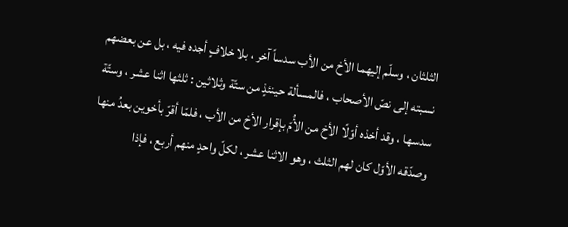الثلثان ، وسلّم إليهما الأخ من الأب سدساً آخر ، بلا خلافٍ أجده فيه ، بل عن بعضهم نسبته إلى نصّ الأصحاب ، فالمسألة حينئذٍ من ستّة وثلاثين : ثلثها اثنا عشر ، وستّة سدسها ، وقد أخذه أوّلًا الأخ من الأُمّ بإقرار الأخ من الأب ، فلمّا أقرّ بأخوين بعدُ منها وصدّقه الأوّل كان لهم الثلث ، وهو الاثنا عشر ، لكلّ واحدٍ منهم أربع ، فإذا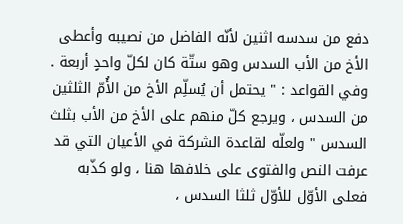دفع من سدسه اثنين لأنّه الفاضل من نصيبه وأعطى الأخ من الأب السدس وهو ستّة كان لكلّ واحدٍ أربعة . وفي القواعد : " يحتمل أن يُسلِّم الأخ من الأُمّ الثلثين من السدس ، ويرجع كلّ منهم على الأخ من الأب بثلث السدس " ولعلّه لقاعدة الشركة في الأعيان التي قد عرفت النص والفتوى على خلافها هنا ، ولو كذّبه فعلى الأوّل للأوّل ثلثا السدس ،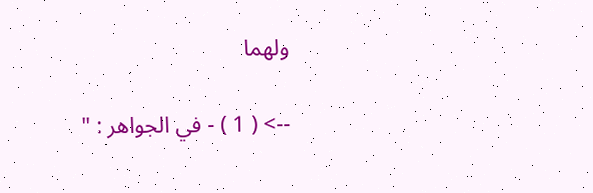ولهما

--> ( 1 ) - في الجواهر : "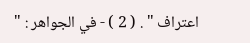اعتراف " . ( 2 ) - في الجواهر : "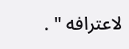لاعترافه " .